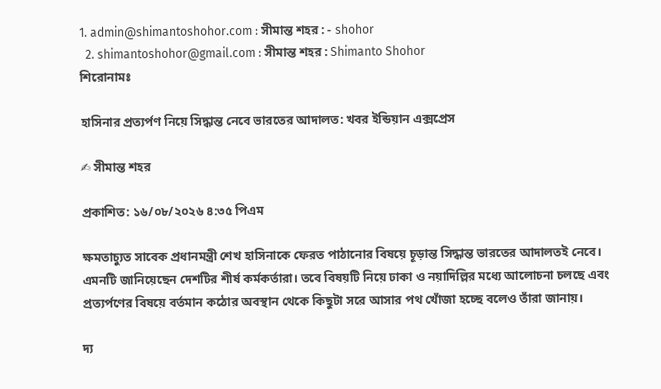1. admin@shimantoshohor.com : সীমান্ত শহর : - shohor
  2. shimantoshohor@gmail.com : সীমান্ত শহর : Shimanto Shohor
শিরোনামঃ

হাসিনার প্রত্যর্পণ নিয়ে সিদ্ধান্ত নেবে ভারতের আদালত: খবর ইন্ডিয়ান এক্সপ্রেস

✍ সীমান্ত শহর

প্রকাশিত: ১৬/০৮/২০২৬ ৪:৩৫ পিএম

ক্ষমতাচ্যুত সাবেক প্রধানমন্ত্রী শেখ হাসিনাকে ফেরত পাঠানোর বিষয়ে চূড়ান্ত সিদ্ধান্ত ভারতের আদালতই নেবে। এমনটি জানিয়েছেন দেশটির শীর্ষ কর্মকর্তারা। তবে বিষয়টি নিয়ে ঢাকা ও নয়াদিল্লির মধ্যে আলোচনা চলছে এবং প্রত্যর্পণের বিষয়ে বর্তমান কঠোর অবস্থান থেকে কিছুটা সরে আসার পথ খোঁজা হচ্ছে বলেও তাঁরা জানায়।

দ্য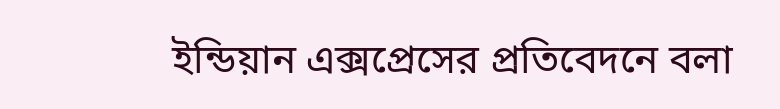ইন্ডিয়ান এক্সপ্রেসের প্রতিবেদনে বলা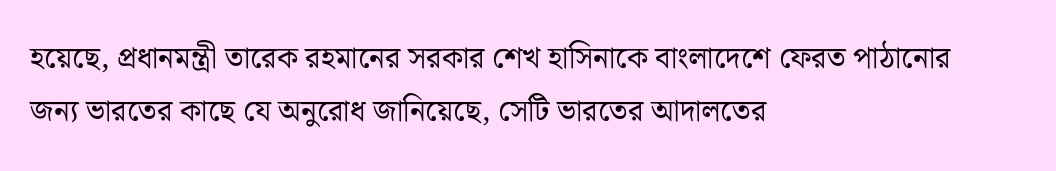হয়েছে, প্রধানমন্ত্রী তারেক রহমানের সরকার শেখ হাসিনাকে বাংলাদেশে ফেরত পাঠানোর জন্য ভারতের কাছে যে অনুরোধ জানিয়েছে, সেটি ভারতের আদালতের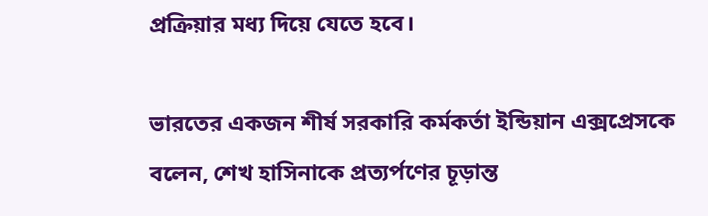প্রক্রিয়ার মধ্য দিয়ে যেতে হবে।

ভারতের একজন শীর্ষ সরকারি কর্মকর্তা ইন্ডিয়ান এক্সপ্রেসকে বলেন, শেখ হাসিনাকে প্রত্যর্পণের চূড়ান্ত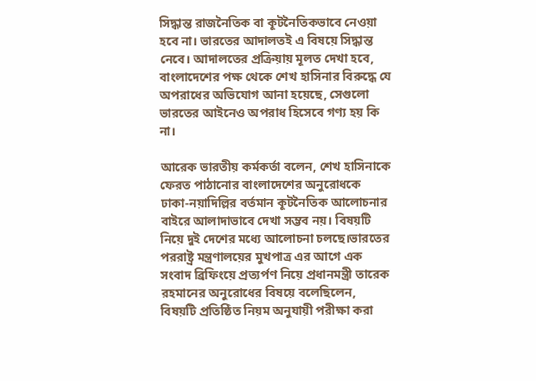সিদ্ধান্ত রাজনৈতিক বা কূটনৈতিকভাবে নেওয়া হবে না। ভারতের আদালতই এ বিষয়ে সিদ্ধান্ত নেবে। আদালতের প্রক্রিয়ায় মূলত দেখা হবে, বাংলাদেশের পক্ষ থেকে শেখ হাসিনার বিরুদ্ধে যে অপরাধের অভিযোগ আনা হয়েছে, সেগুলো ভারতের আইনেও অপরাধ হিসেবে গণ্য হয় কি না।

আরেক ভারতীয় কর্মকর্তা বলেন, শেখ হাসিনাকে ফেরত পাঠানোর বাংলাদেশের অনুরোধকে ঢাকা-নয়াদিল্লির বর্তমান কূটনৈতিক আলোচনার বাইরে আলাদাভাবে দেখা সম্ভব নয়। বিষয়টি নিয়ে দুই দেশের মধ্যে আলোচনা চলছে।ভারতের পররাষ্ট্র মন্ত্রণালয়ের মুখপাত্র এর আগে এক সংবাদ ব্রিফিংয়ে প্রত্যর্পণ নিয়ে প্রধানমন্ত্রী তারেক রহমানের অনুরোধের বিষয়ে বলেছিলেন, বিষয়টি প্রতিষ্ঠিত নিয়ম অনুযায়ী পরীক্ষা করা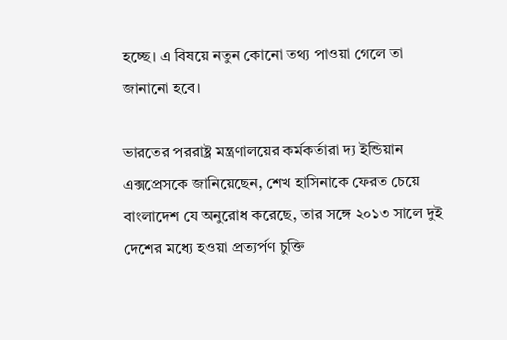হচ্ছে। এ বিষয়ে নতুন কোনো তথ্য পাওয়া গেলে তা জানানো হবে।

ভারতের পররাষ্ট্র মন্ত্রণালয়ের কর্মকর্তারা দ্য ইন্ডিয়ান এক্সপ্রেসকে জানিয়েছেন, শেখ হাসিনাকে ফেরত চেয়ে বাংলাদেশ যে অনুরোধ করেছে, তার সঙ্গে ২০১৩ সালে দুই দেশের মধ্যে হওয়া প্রত্যর্পণ চুক্তি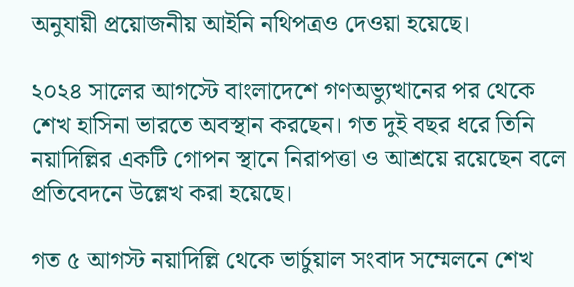অনুযায়ী প্রয়োজনীয় আইনি নথিপত্রও দেওয়া হয়েছে।

২০২৪ সালের আগস্টে বাংলাদেশে গণঅভ্যুত্থানের পর থেকে শেখ হাসিনা ভারতে অবস্থান করছেন। গত দুই বছর ধরে তিনি নয়াদিল্লির একটি গোপন স্থানে নিরাপত্তা ও আশ্রয়ে রয়েছেন বলে প্রতিবেদনে উল্লেখ করা হয়েছে।

গত ৫ আগস্ট নয়াদিল্লি থেকে ভার্চুয়াল সংবাদ সম্মেলনে শেখ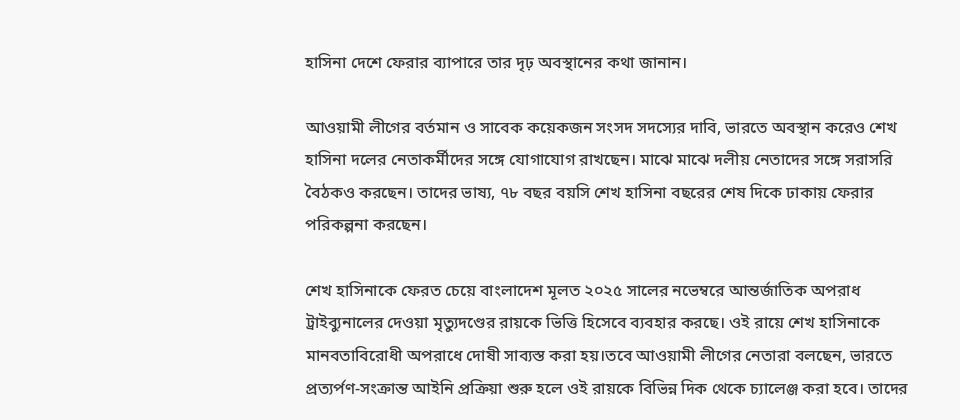হাসিনা দেশে ফেরার ব্যাপারে তার দৃঢ় অবস্থানের কথা জানান।

আওয়ামী লীগের বর্তমান ও সাবেক কয়েকজন সংসদ সদস্যের দাবি, ভারতে অবস্থান করেও শেখ হাসিনা দলের নেতাকর্মীদের সঙ্গে যোগাযোগ রাখছেন। মাঝে মাঝে দলীয় নেতাদের সঙ্গে সরাসরি বৈঠকও করছেন। তাদের ভাষ্য, ৭৮ বছর বয়সি শেখ হাসিনা বছরের শেষ দিকে ঢাকায় ফেরার পরিকল্পনা করছেন।

শেখ হাসিনাকে ফেরত চেয়ে বাংলাদেশ মূলত ২০২৫ সালের নভেম্বরে আন্তর্জাতিক অপরাধ ট্রাইব্যুনালের দেওয়া মৃত্যুদণ্ডের রায়কে ভিত্তি হিসেবে ব্যবহার করছে। ওই রায়ে শেখ হাসিনাকে মানবতাবিরোধী অপরাধে দোষী সাব্যস্ত করা হয়।তবে আওয়ামী লীগের নেতারা বলছেন, ভারতে প্রত্যর্পণ-সংক্রান্ত আইনি প্রক্রিয়া শুরু হলে ওই রায়কে বিভিন্ন দিক থেকে চ্যালেঞ্জ করা হবে। তাদের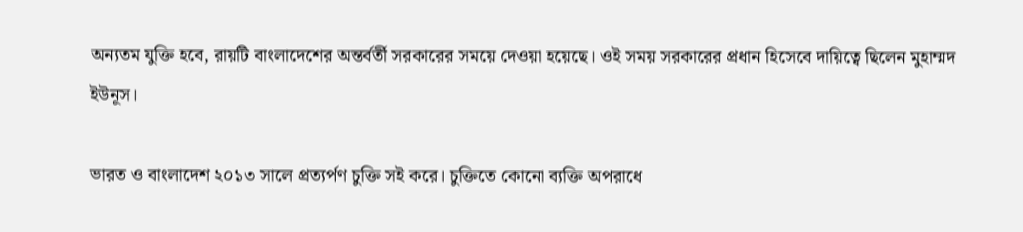অন্যতম যুক্তি হবে, রায়টি বাংলাদেশের অন্তর্বর্তী সরকারের সময়ে দেওয়া হয়েছে। ওই সময় সরকারের প্রধান হিসেবে দায়িত্বে ছিলেন মুহাম্মদ ইউনূস।

ভারত ও বাংলাদেশ ২০১৩ সালে প্রত্যর্পণ চুক্তি সই করে। চুক্তিতে কোনো ব্যক্তি অপরাধে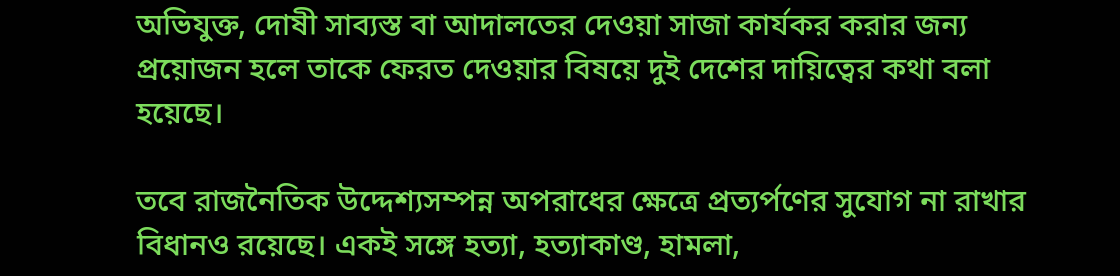অভিযুক্ত, দোষী সাব্যস্ত বা আদালতের দেওয়া সাজা কার্যকর করার জন্য প্রয়োজন হলে তাকে ফেরত দেওয়ার বিষয়ে দুই দেশের দায়িত্বের কথা বলা হয়েছে।

তবে রাজনৈতিক উদ্দেশ্যসম্পন্ন অপরাধের ক্ষেত্রে প্রত্যর্পণের সুযোগ না রাখার বিধানও রয়েছে। একই সঙ্গে হত্যা, হত্যাকাণ্ড, হামলা,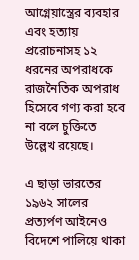আগ্নেয়াস্ত্রের ব্যবহার এবং হত্যায় প্ররোচনাসহ ১২ ধরনের অপরাধকে রাজনৈতিক অপরাধ হিসেবে গণ্য করা হবে না বলে চুক্তিতে উল্লেখ রয়েছে।

এ ছাড়া ভারতের ১৯৬২ সালের প্রত্যর্পণ আইনেও বিদেশে পালিয়ে থাকা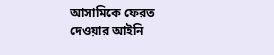আসামিকে ফেরত দেওয়ার আইনি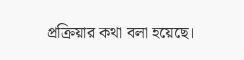প্রক্রিয়ার কথা বলা হয়েছে।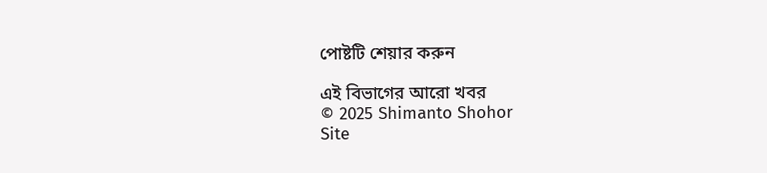পোষ্টটি শেয়ার করুন

এই বিভাগের আরো খবর
© 2025 Shimanto Shohor
Site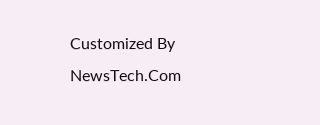Customized By NewsTech.Com